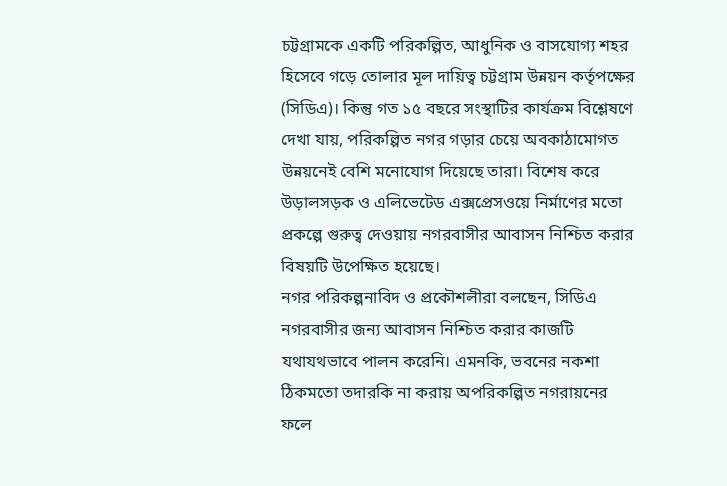চট্টগ্রামকে একটি পরিকল্পিত, আধুনিক ও বাসযোগ্য শহর হিসেবে গড়ে তোলার মূল দায়িত্ব চট্টগ্রাম উন্নয়ন কর্তৃপক্ষের (সিডিএ)। কিন্তু গত ১৫ বছরে সংস্থাটির কার্যক্রম বিশ্লেষণে দেখা যায়, পরিকল্পিত নগর গড়ার চেয়ে অবকাঠামোগত উন্নয়নেই বেশি মনোযোগ দিয়েছে তারা। বিশেষ করে উড়ালসড়ক ও এলিভেটেড এক্সপ্রেসওয়ে নির্মাণের মতো প্রকল্পে গুরুত্ব দেওয়ায় নগরবাসীর আবাসন নিশ্চিত করার বিষয়টি উপেক্ষিত হয়েছে।
নগর পরিকল্পনাবিদ ও প্রকৌশলীরা বলছেন, সিডিএ নগরবাসীর জন্য আবাসন নিশ্চিত করার কাজটি যথাযথভাবে পালন করেনি। এমনকি, ভবনের নকশা ঠিকমতো তদারকি না করায় অপরিকল্পিত নগরায়নের ফলে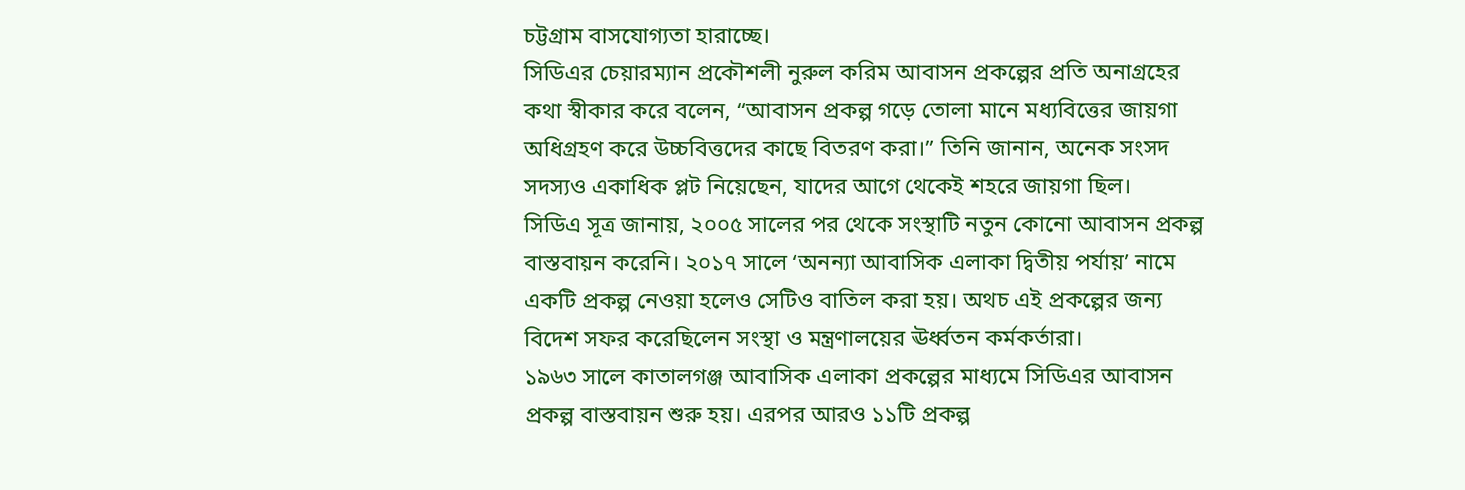চট্টগ্রাম বাসযোগ্যতা হারাচ্ছে।
সিডিএর চেয়ারম্যান প্রকৌশলী নুরুল করিম আবাসন প্রকল্পের প্রতি অনাগ্রহের কথা স্বীকার করে বলেন, “আবাসন প্রকল্প গড়ে তোলা মানে মধ্যবিত্তের জায়গা অধিগ্রহণ করে উচ্চবিত্তদের কাছে বিতরণ করা।” তিনি জানান, অনেক সংসদ সদস্যও একাধিক প্লট নিয়েছেন, যাদের আগে থেকেই শহরে জায়গা ছিল।
সিডিএ সূত্র জানায়, ২০০৫ সালের পর থেকে সংস্থাটি নতুন কোনো আবাসন প্রকল্প বাস্তবায়ন করেনি। ২০১৭ সালে ‘অনন্যা আবাসিক এলাকা দ্বিতীয় পর্যায়’ নামে একটি প্রকল্প নেওয়া হলেও সেটিও বাতিল করা হয়। অথচ এই প্রকল্পের জন্য বিদেশ সফর করেছিলেন সংস্থা ও মন্ত্রণালয়ের ঊর্ধ্বতন কর্মকর্তারা।
১৯৬৩ সালে কাতালগঞ্জ আবাসিক এলাকা প্রকল্পের মাধ্যমে সিডিএর আবাসন প্রকল্প বাস্তবায়ন শুরু হয়। এরপর আরও ১১টি প্রকল্প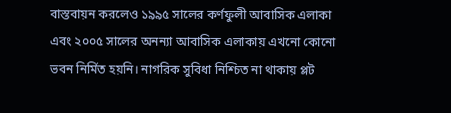বাস্তবায়ন করলেও ১৯৯৫ সালের কর্ণফুলী আবাসিক এলাকা এবং ২০০৫ সালের অনন্যা আবাসিক এলাকায় এখনো কোনো ভবন নির্মিত হয়নি। নাগরিক সুবিধা নিশ্চিত না থাকায় প্লট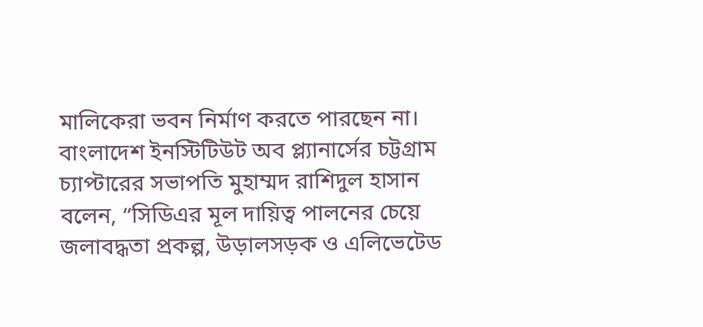মালিকেরা ভবন নির্মাণ করতে পারছেন না।
বাংলাদেশ ইনস্টিটিউট অব প্ল্যানার্সের চট্টগ্রাম চ্যাপ্টারের সভাপতি মুহাম্মদ রাশিদুল হাসান বলেন, “সিডিএর মূল দায়িত্ব পালনের চেয়ে জলাবদ্ধতা প্রকল্প, উড়ালসড়ক ও এলিভেটেড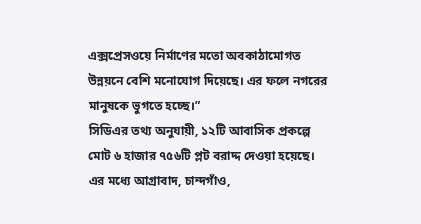এক্সপ্রেসওয়ে নির্মাণের মতো অবকাঠামোগত উন্নয়নে বেশি মনোযোগ দিয়েছে। এর ফলে নগরের মানুষকে ভুগতে হচ্ছে।”
সিডিএর তথ্য অনুযায়ী, ১২টি আবাসিক প্রকল্পে মোট ৬ হাজার ৭৫৬টি প্লট বরাদ্দ দেওয়া হয়েছে। এর মধ্যে আগ্রাবাদ, চান্দগাঁও,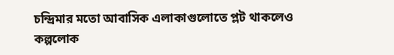চন্দ্রিমার মতো আবাসিক এলাকাগুলোতে প্লট থাকলেও কল্পলোক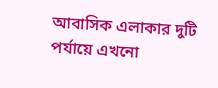আবাসিক এলাকার দুটি পর্যায়ে এখনো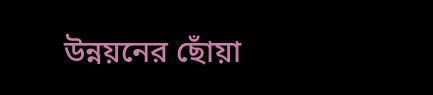উন্নয়নের ছোঁয়া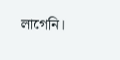লাগেনি।